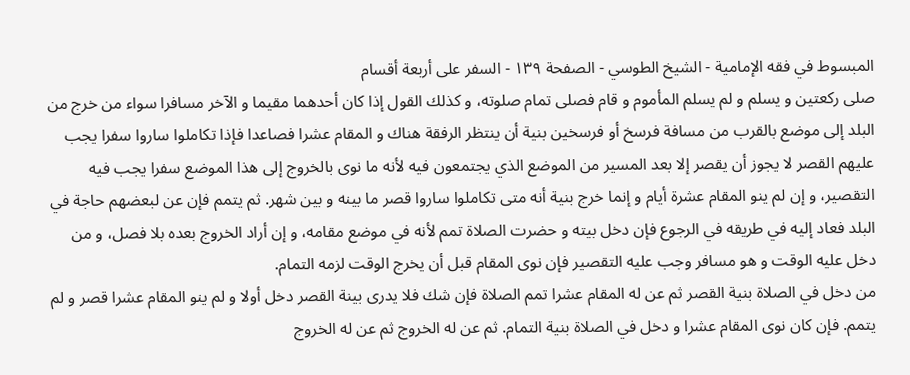المبسوط في فقه الإمامية - الشيخ الطوسي - الصفحة ١٣٩ - السفر على أربعة أقسام
صلى ركعتين و يسلم و لم يسلم المأموم و قام فصلى تمام صلوته، و كذلك القول إذا كان أحدهما مقيما و الآخر مسافرا سواء من خرج من البلد إلى موضع بالقرب من مسافة فرسخ أو فرسخين بنية أن ينتظر الرفقة هناك و المقام عشرا فصاعدا فإذا تكاملوا ساروا سفرا يجب عليهم القصر لا يجوز أن يقصر إلا بعد المسير من الموضع الذي يجتمعون فيه لأنه ما نوى بالخروج إلى هذا الموضع سفرا يجب فيه التقصير، و إن لم ينو المقام عشرة أيام و إنما خرج بنية أنه متى تكاملوا ساروا قصر ما بينه و بين شهر. ثم يتمم فإن عن لبعضهم حاجة في البلد فعاد إليه في طريقه في الرجوع فإن دخل بيته و حضرت الصلاة تمم لأنه في موضع مقامه، و إن أراد الخروج بعده بلا فصل، و من دخل عليه الوقت و هو مسافر وجب عليه التقصير فإن نوى المقام قبل أن يخرج الوقت لزمه التمام.
من دخل في الصلاة بنية القصر ثم عن له المقام عشرا تمم الصلاة فإن شك فلا يدرى بينة القصر دخل أولا و لم ينو المقام عشرا قصر و لم يتمم. فإن كان نوى المقام عشرا و دخل في الصلاة بنية التمام. ثم عن له الخروج ثم عن له الخروج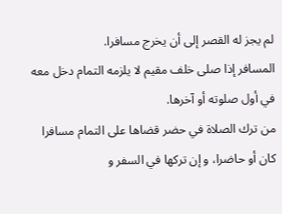لم يجز له القصر إلى أن يخرج مسافرا.
المسافر إذا صلى خلف مقيم لا يلزمه التمام دخل معه في أول صلوته أو آخرها.
من ترك الصلاة في حضر قضاها على التمام مسافرا كان أو حاضرا، و إن تركها في السفر و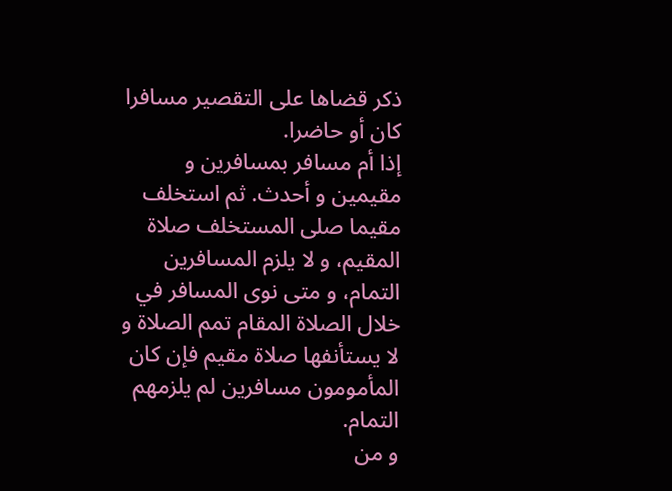ذكر قضاها على التقصير مسافرا كان أو حاضرا.
إذا أم مسافر بمسافرين و مقيمين و أحدث. ثم استخلف مقيما صلى المستخلف صلاة المقيم، و لا يلزم المسافرين التمام، و متى نوى المسافر في خلال الصلاة المقام تمم الصلاة و لا يستأنفها صلاة مقيم فإن كان المأمومون مسافرين لم يلزمهم التمام.
و من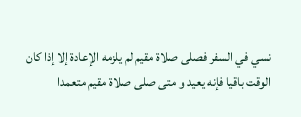نسي في السفر فصلى صلاة مقيم لم يلزمه الإعادة إلا إذا كان الوقت باقيا فإنه يعيد و متى صلى صلاة مقيم متعمدا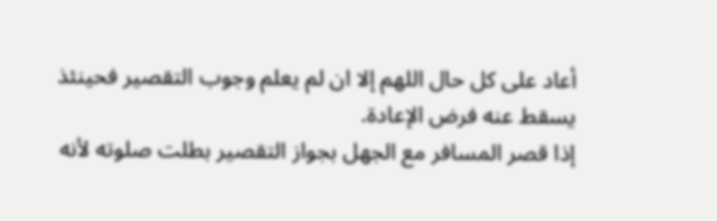أعاد على كل حال اللهم إلا ان لم يعلم وجوب التقصير فحينئذ يسقط عنه فرض الإعادة.
إذا قصر المسافر مع الجهل بجواز التقصير بطلت صلوته لأنه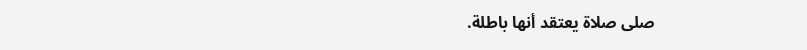صلى صلاة يعتقد أنها باطلة.